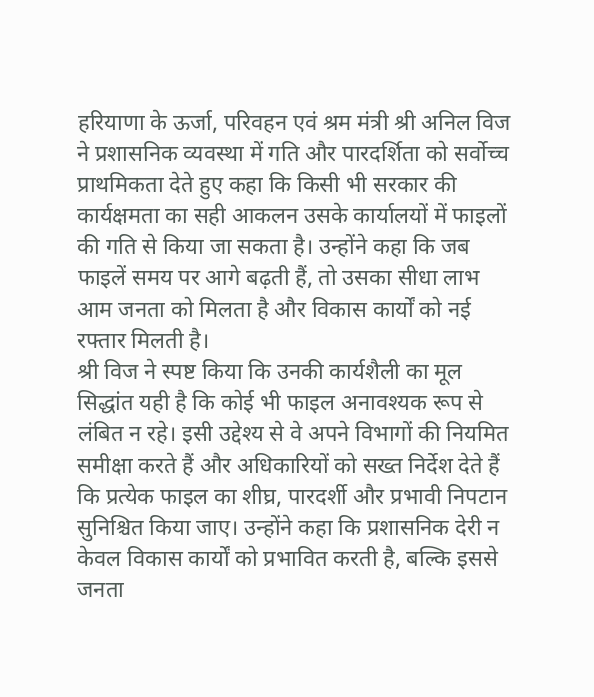हरियाणा के ऊर्जा, परिवहन एवं श्रम मंत्री श्री अनिल विज ने प्रशासनिक व्यवस्था में गति और पारदर्शिता को सर्वोच्च प्राथमिकता देते हुए कहा कि किसी भी सरकार की कार्यक्षमता का सही आकलन उसके कार्यालयों में फाइलों की गति से किया जा सकता है। उन्होंने कहा कि जब फाइलें समय पर आगे बढ़ती हैं, तो उसका सीधा लाभ आम जनता को मिलता है और विकास कार्यों को नई रफ्तार मिलती है।
श्री विज ने स्पष्ट किया कि उनकी कार्यशैली का मूल सिद्धांत यही है कि कोई भी फाइल अनावश्यक रूप से लंबित न रहे। इसी उद्देश्य से वे अपने विभागों की नियमित समीक्षा करते हैं और अधिकारियों को सख्त निर्देश देते हैं कि प्रत्येक फाइल का शीघ्र, पारदर्शी और प्रभावी निपटान सुनिश्चित किया जाए। उन्होंने कहा कि प्रशासनिक देरी न केवल विकास कार्यों को प्रभावित करती है, बल्कि इससे जनता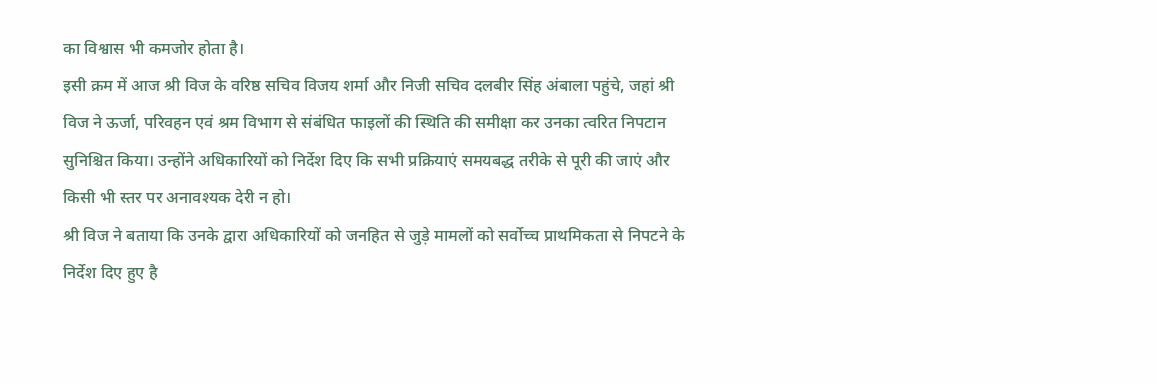का विश्वास भी कमजोर होता है।
इसी क्रम में आज श्री विज के वरिष्ठ सचिव विजय शर्मा और निजी सचिव दलबीर सिंह अंबाला पहुंचे, जहां श्री विज ने ऊर्जा, परिवहन एवं श्रम विभाग से संबंधित फाइलों की स्थिति की समीक्षा कर उनका त्वरित निपटान सुनिश्चित किया। उन्होंने अधिकारियों को निर्देश दिए कि सभी प्रक्रियाएं समयबद्ध तरीके से पूरी की जाएं और किसी भी स्तर पर अनावश्यक देरी न हो।
श्री विज ने बताया कि उनके द्वारा अधिकारियों को जनहित से जुड़े मामलों को सर्वोच्च प्राथमिकता से निपटने के निर्देश दिए हुए है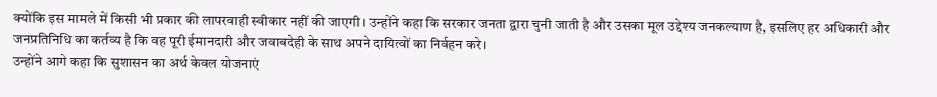क्योंकि इस मामले में किसी भी प्रकार की लापरवाही स्वीकार नहीं की जाएगी। उन्होंने कहा कि सरकार जनता द्वारा चुनी जाती है और उसका मूल उद्देश्य जनकल्याण है, इसलिए हर अधिकारी और जनप्रतिनिधि का कर्तव्य है कि वह पूरी ईमानदारी और जवाबदेही के साथ अपने दायित्वों का निर्वहन करे।
उन्होंने आगे कहा कि सुशासन का अर्थ केवल योजनाएं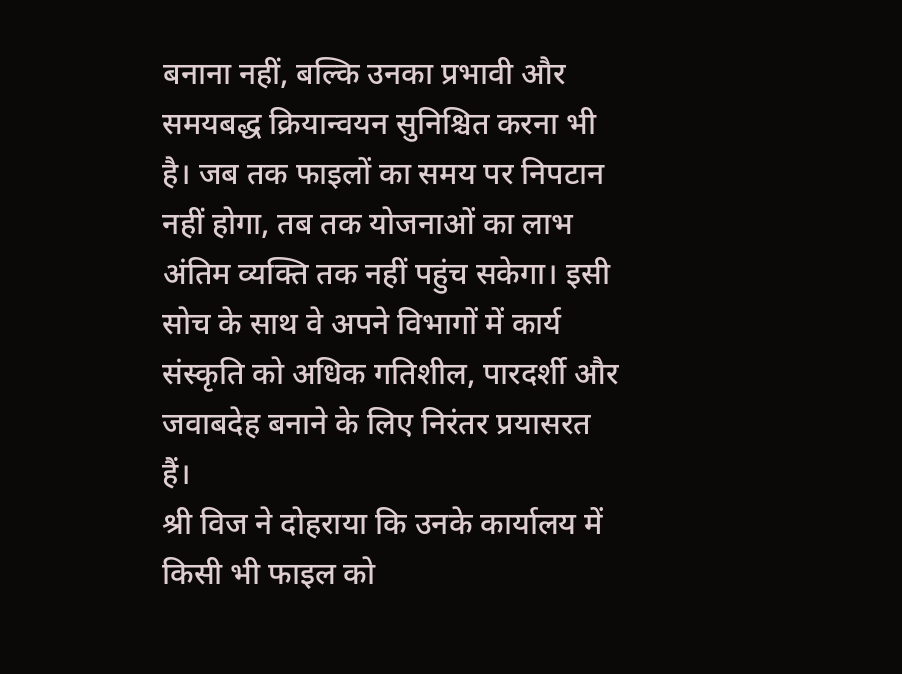बनाना नहीं, बल्कि उनका प्रभावी और समयबद्ध क्रियान्वयन सुनिश्चित करना भी है। जब तक फाइलों का समय पर निपटान नहीं होगा, तब तक योजनाओं का लाभ अंतिम व्यक्ति तक नहीं पहुंच सकेगा। इसी सोच के साथ वे अपने विभागों में कार्य संस्कृति को अधिक गतिशील, पारदर्शी और जवाबदेह बनाने के लिए निरंतर प्रयासरत हैं।
श्री विज ने दोहराया कि उनके कार्यालय में किसी भी फाइल को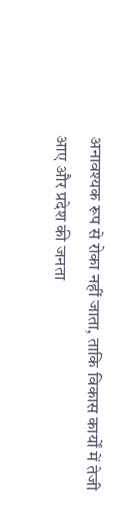अनावश्यक रूप से रोका नहीं जाता, ताकि विकास कार्यों में तेजी आए और प्रदेश की जनता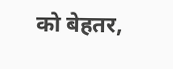को बेहतर,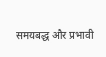समयबद्ध और प्रभावी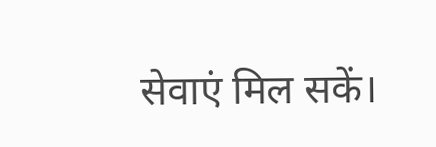सेवाएं मिल सकें।